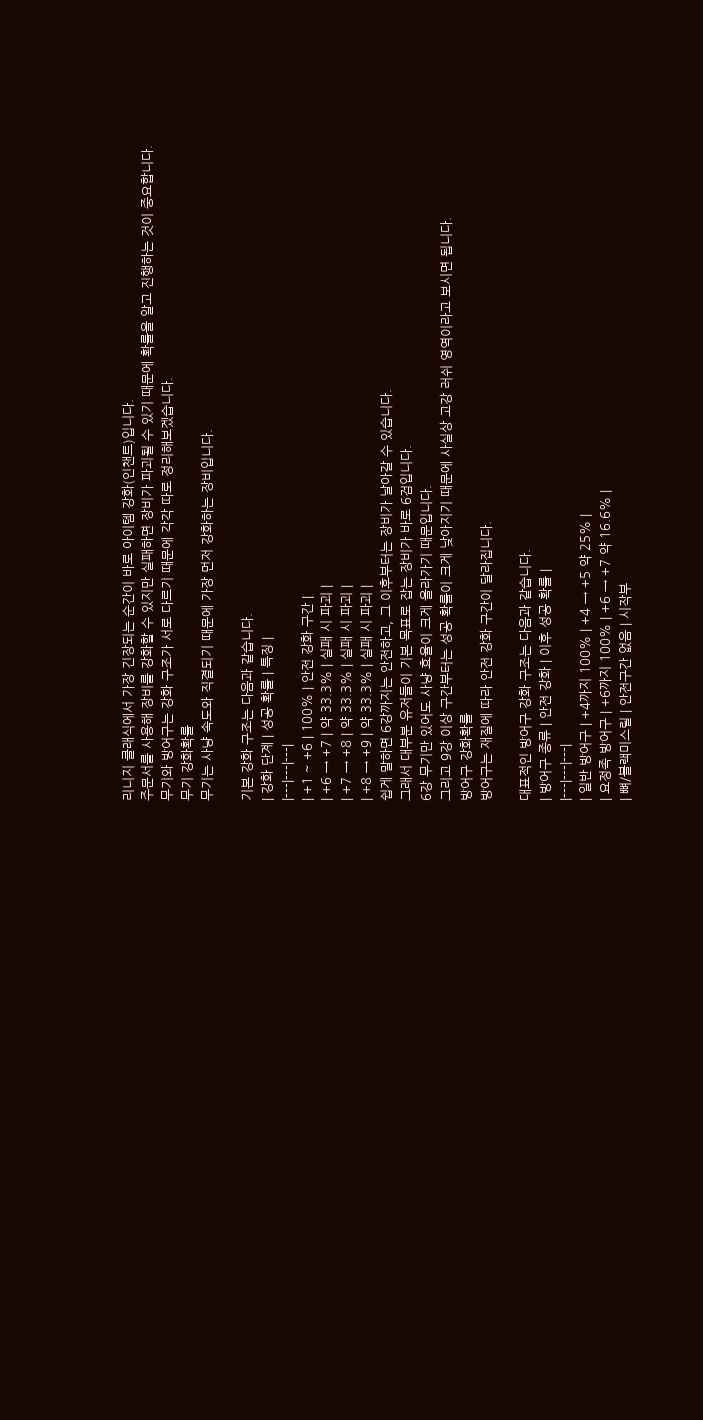리니지 클래식에서 가장 긴장되는 순간이 바로 아이템 강화(인챈트)입니다.
주문서를 사용해 장비를 강화할 수 있지만 실패하면 장비가 파괴될 수 있기 때문에 확률을 알고 진행하는 것이 중요합니다.
무기와 방어구는 강화 구조가 서로 다르기 때문에 각각 따로 정리해보겠습니다.
무기 강화확률
무기는 사냥 속도와 직결되기 때문에 가장 먼저 강화하는 장비입니다.

기본 강화 구조는 다음과 같습니다.
| 강화 단계 | 성공 확률 | 특징 |
|---|---|---|
| +1 ~ +6 | 100% | 안전 강화 구간 |
| +6 → +7 | 약 33.3% | 실패 시 파괴 |
| +7 → +8 | 약 33.3% | 실패 시 파괴 |
| +8 → +9 | 약 33.3% | 실패 시 파괴 |
쉽게 말하면 6강까지는 안전하고, 그 이후부터는 장비가 날아갈 수 있습니다.
그래서 대부분 유저들이 기본 목표로 잡는 장비가 바로 6검입니다.
6강 무기만 있어도 사냥 효율이 크게 올라가기 때문입니다.
그리고 9강 이상 구간부터는 성공 확률이 크게 낮아지기 때문에 사실상 고강 러쉬 영역이라고 보시면 됩니다.
방어구 강화확률
방어구는 재질에 따라 안전 강화 구간이 달라집니다.

대표적인 방어구 강화 구조는 다음과 같습니다.
| 방어구 종류 | 안전 강화 | 이후 성공 확률 |
|---|---|---|
| 일반 방어구 | +4까지 100% | +4 → +5 약 25% |
| 요정족 방어구 | +6까지 100% | +6 → +7 약 16.6% |
| 뼈/블랙미스릴 | 안전구간 없음 | 시작부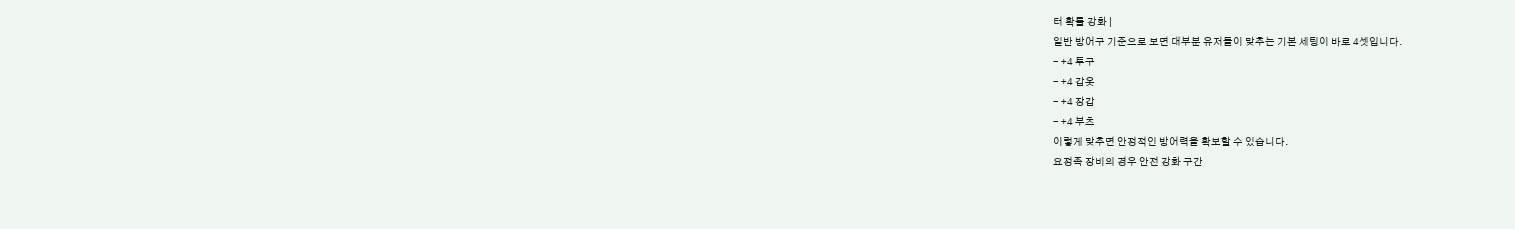터 확률 강화 |
일반 방어구 기준으로 보면 대부분 유저들이 맞추는 기본 세팅이 바로 4셋입니다.
- +4 투구
- +4 갑옷
- +4 장갑
- +4 부츠
이렇게 맞추면 안정적인 방어력을 확보할 수 있습니다.
요정족 장비의 경우 안전 강화 구간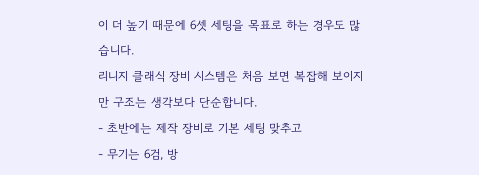이 더 높기 때문에 6셋 세팅을 목표로 하는 경우도 많습니다.
리니지 클래식 장비 시스템은 처음 보면 복잡해 보이지만 구조는 생각보다 단순합니다.
- 초반에는 제작 장비로 기본 세팅 맞추고
- 무기는 6검, 방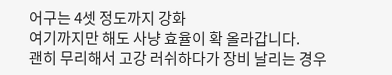어구는 4셋 정도까지 강화
여기까지만 해도 사냥 효율이 확 올라갑니다.
괜히 무리해서 고강 러쉬하다가 장비 날리는 경우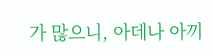가 많으니, 아데나 아끼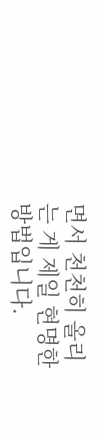면서 천천히 올리는 게 제일 현명한 방법입니다.